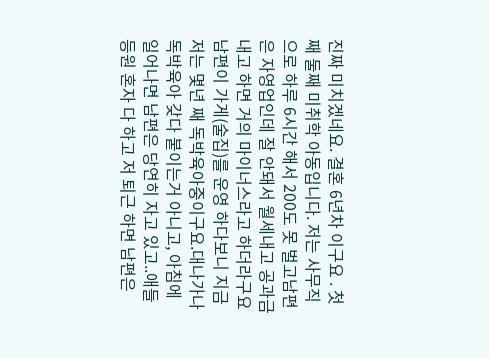진짜 미치겠네요. 결혼 6년차 이구요 . 첫째 둘째 미취학 아동입니다. 저는 사무직으로 하루 6시간 해서 200도 못 벌고남편은 자영업인데 잘 안돼서 월세내고 공과금 내고 하면 거의 마이너스라고 하더라구요남편이 가게(술집)를 운영 하다보니 지금 저는 몇년 째 독박육아중이구요.대나가나 독박육아 갖다 붙이는거 아니고, 아침에 일어나면 남편은 당연히 자고 있고..애들 등원 혼자 다 하고 저 퇴근 하면 남편은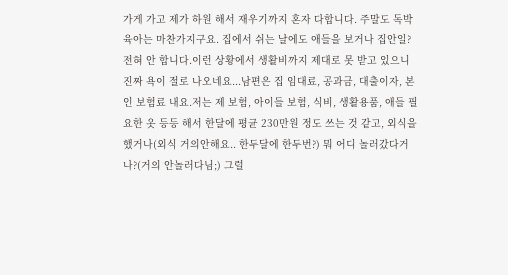가게 가고 제가 하원 해서 재우기까지 혼자 다합니다. 주말도 독박육아는 마찬가지구요. 집에서 쉬는 날에도 애들을 보거나 집안일? 전혀 안 합니다.이런 상황에서 생활비까지 제대로 못 받고 있으니 진짜 욕이 절로 나오네요...남편은 집 임대료, 공과금, 대출이자, 본인 보험료 내요.저는 제 보험, 아이들 보험, 식비, 생활용품, 애들 필요한 옷 등등 해서 한달에 평균 230만원 정도 쓰는 것 같고, 외식을 했거나(외식 거의안해요.. 한두달에 한두번?) 뭐 어디 놀러갔다거나?(거의 안놀러다님;) 그럴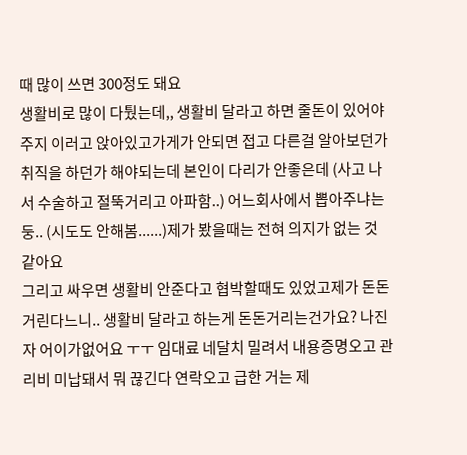때 많이 쓰면 300정도 돼요
생활비로 많이 다퉜는데,, 생활비 달라고 하면 줄돈이 있어야 주지 이러고 앉아있고가게가 안되면 접고 다른걸 알아보던가 취직을 하던가 해야되는데 본인이 다리가 안좋은데 (사고 나서 수술하고 절뚝거리고 아파함..) 어느회사에서 뽑아주냐는 둥.. (시도도 안해봄......)제가 봤을때는 전혀 의지가 없는 것 같아요
그리고 싸우면 생활비 안준다고 협박할때도 있었고제가 돈돈거린다느니.. 생활비 달라고 하는게 돈돈거리는건가요? 나진자 어이가없어요 ㅜㅜ 임대료 네달치 밀려서 내용증명오고 관리비 미납돼서 뭐 끊긴다 연락오고 급한 거는 제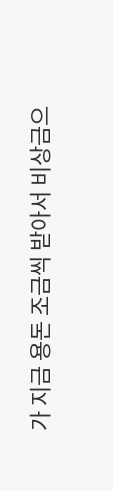가 지금 용돈 조금씩 받아서 비상금으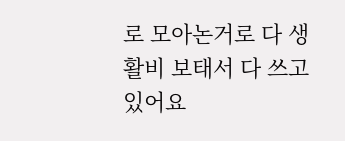로 모아논거로 다 생활비 보태서 다 쓰고 있어요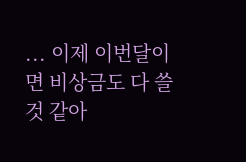... 이제 이번달이면 비상금도 다 쓸 것 같아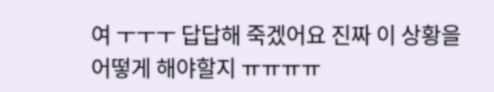여 ㅜㅜㅜ 답답해 죽겠어요 진짜 이 상황을 어떻게 해야할지 ㅠㅠㅠㅠ